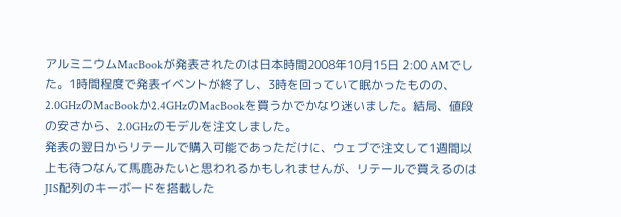アルミニウムMacBookが発表されたのは日本時間2008年10月15日 2:00 AMでした。1時間程度で発表イベントが終了し、3時を回っていて眠かったものの、2.0GHzのMacBookか2.4GHzのMacBookを買うかでかなり迷いました。結局、値段の安さから、2.0GHzのモデルを注文しました。
発表の翌日からリテールで購入可能であっただけに、ウェブで注文して1週間以上も待つなんて馬鹿みたいと思われるかもしれませんが、リテールで買えるのはJIS配列のキーボードを搭載した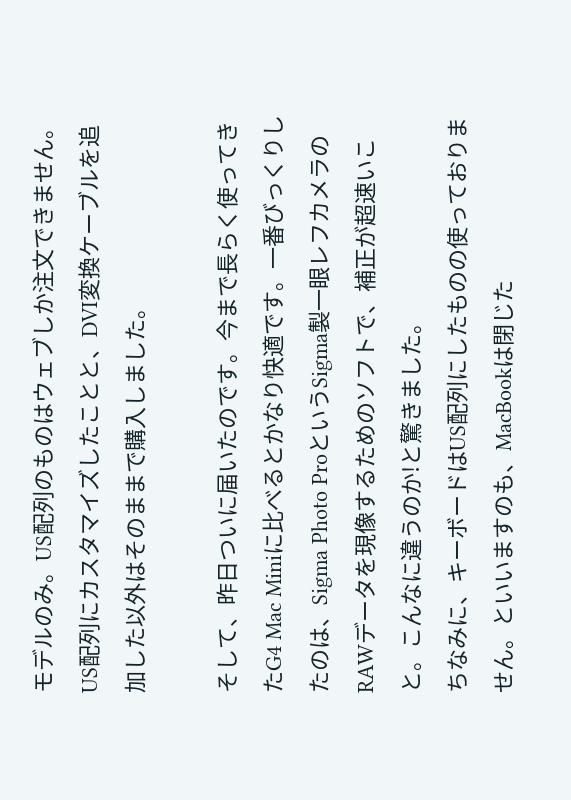モデルのみ。US配列のものはウェブしか注文できません。US配列にカスタマイズしたことと、DVI変換ケーブルを追加した以外はそのままで購入しました。

そして、昨日ついに届いたのです。今まで長らく使ってきたG4 Mac Miniに比べるとかなり快適です。一番びっくりしたのは、Sigma Photo ProというSigma製一眼レフカメラのRAWデータを現像するためのソフトで、補正が超速いこと。こんなに違うのか!と驚きました。
ちなみに、キーボードはUS配列にしたものの使っておりません。といいますのも、MacBookは閉じた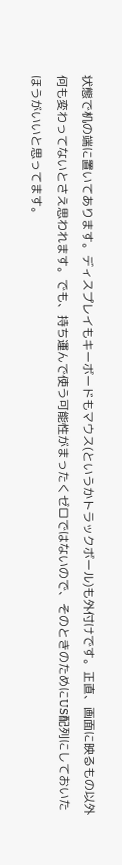状態で机の端に置いてあります。ディスプレイもキーボードもマウス(というかトラックボール)も外付けです。正直、画面に映るもの以外何も変わってないとさえ思われます。でも、持ち運んで使う可能性がまったくゼロではないので、そのときのためにUS配列にしておいたほうがいいと思ってます。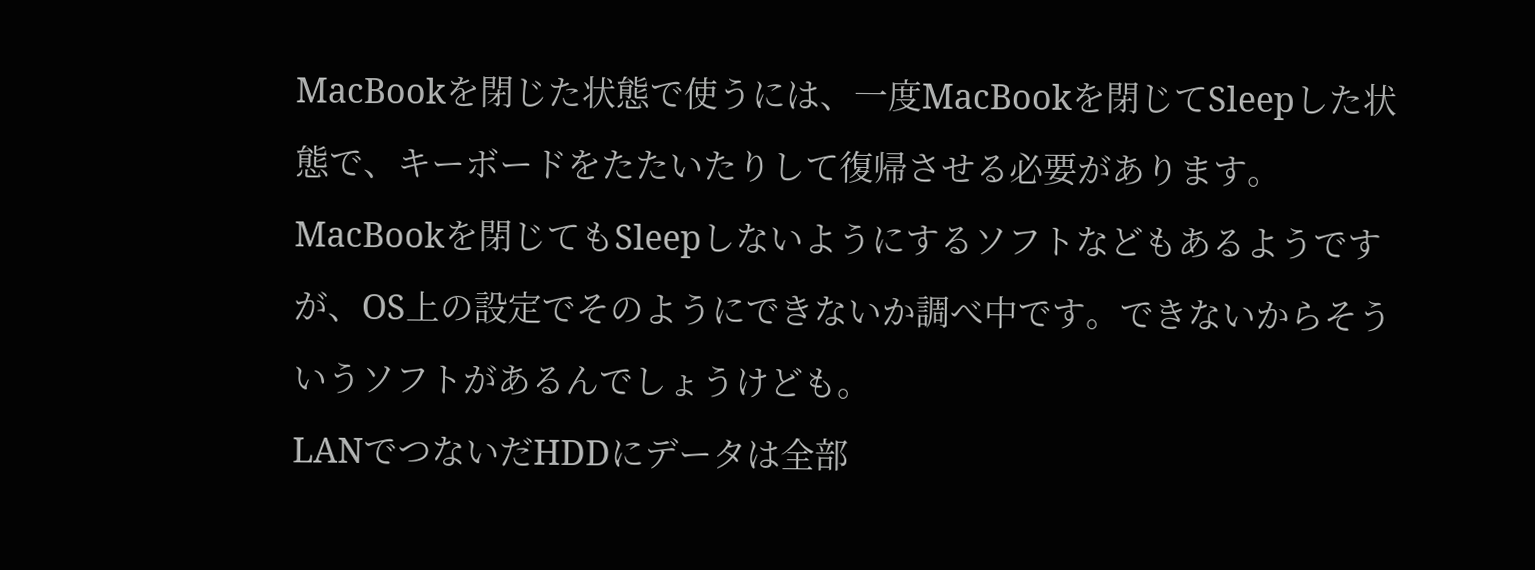MacBookを閉じた状態で使うには、一度MacBookを閉じてSleepした状態で、キーボードをたたいたりして復帰させる必要があります。MacBookを閉じてもSleepしないようにするソフトなどもあるようですが、OS上の設定でそのようにできないか調べ中です。できないからそういうソフトがあるんでしょうけども。
LANでつないだHDDにデータは全部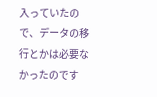入っていたので、データの移行とかは必要なかったのです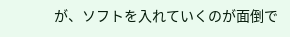が、ソフトを入れていくのが面倒で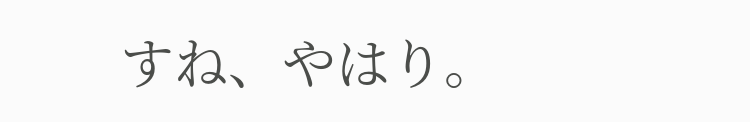すね、やはり。